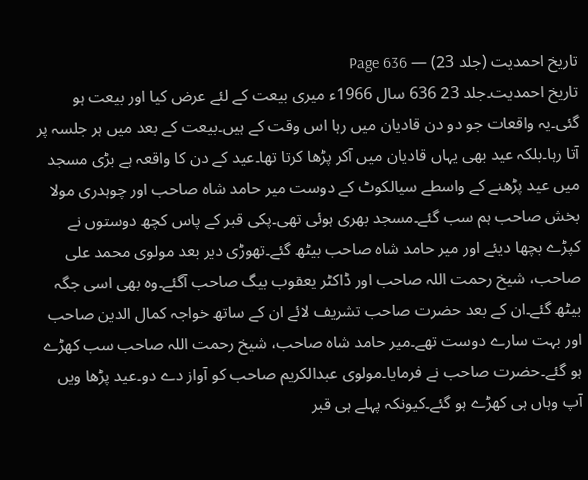تاریخ احمدیت (جلد 23) — Page 636
تاریخ احمدیت۔جلد 23 636 سال 1966ء میری بیعت کے لئے عرض کیا اور بیعت ہو گئی۔یہ واقعات جو دو دن قادیان میں رہا اس وقت کے ہیں۔بیعت کے بعد میں ہر جلسہ پر آتا رہا۔بلکہ عید بھی یہاں قادیان میں آکر پڑھا کرتا تھا۔عید کے دن کا واقعہ ہے بڑی مسجد میں عید پڑھنے کے واسطے سیالکوٹ کے دوست میر حامد شاہ صاحب اور چوہدری مولا بخش صاحب ہم سب گئے۔مسجد بھری ہوئی تھی۔پکی قبر کے پاس کچھ دوستوں نے کپڑے بچھا دیئے اور میر حامد شاہ صاحب بیٹھ گئے۔تھوڑی دیر بعد مولوی محمد علی صاحب، شیخ رحمت اللہ صاحب اور ڈاکٹر یعقوب بیگ صاحب آگئے۔وہ بھی اسی جگہ بیٹھ گئے۔ان کے بعد حضرت صاحب تشریف لائے ان کے ساتھ خواجہ کمال الدین صاحب اور بہت سارے دوست تھے۔میر حامد شاہ صاحب، شیخ رحمت اللہ صاحب سب کھڑے ہو گئے۔حضرت صاحب نے فرمایا۔مولوی عبدالکریم صاحب کو آواز دے دو۔عید پڑھا ویں آپ وہاں ہی کھڑے ہو گئے۔کیونکہ پہلے ہی قبر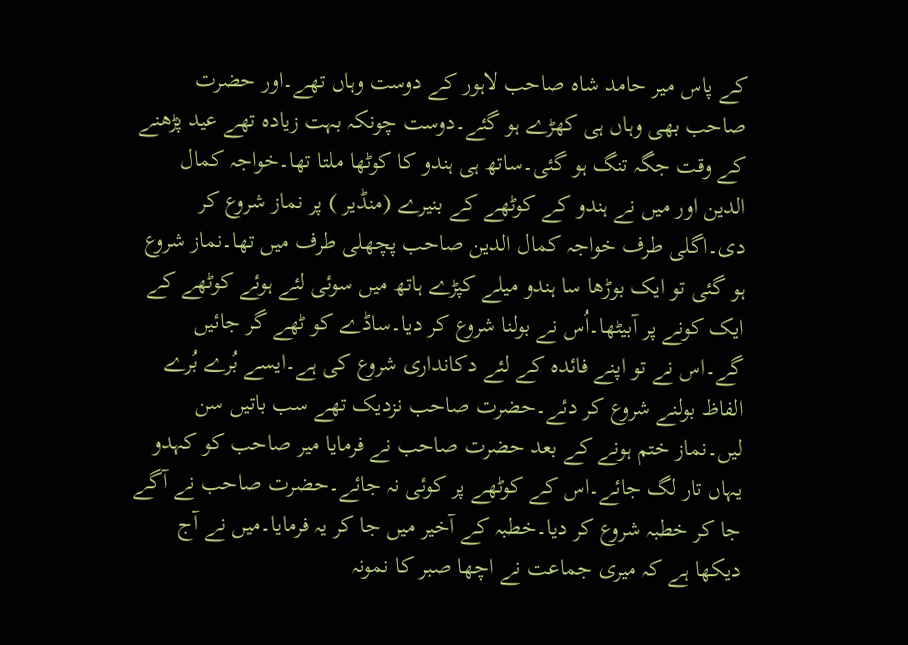کے پاس میر حامد شاہ صاحب لاہور کے دوست وہاں تھے۔اور حضرت صاحب بھی وہاں ہی کھڑے ہو گئے۔دوست چونکہ بہت زیادہ تھے عید پڑھنے کے وقت جگہ تنگ ہو گئی۔ساتھ ہی ہندو کا کوٹھا ملتا تھا۔خواجہ کمال الدین اور میں نے ہندو کے کوٹھے کے بنیرے (منڈیر ) پر نماز شروع کر دی۔اگلی طرف خواجہ کمال الدین صاحب پچھلی طرف میں تھا۔نماز شروع ہو گئی تو ایک بوڑھا سا ہندو میلے کپڑے ہاتھ میں سوئی لئے ہوئے کوٹھے کے ایک کونے پر آبیٹھا۔اُس نے بولنا شروع کر دیا۔ساڈے کو ٹھے گر جائیں گے۔اس نے تو اپنے فائدہ کے لئے دکانداری شروع کی ہے۔ایسے بُرے بُرے الفاظ بولنے شروع کر دئے۔حضرت صاحب نزدیک تھے سب باتیں سن لیں۔نماز ختم ہونے کے بعد حضرت صاحب نے فرمایا میر صاحب کو کہدو یہاں تار لگ جائے۔اس کے کوٹھے پر کوئی نہ جائے۔حضرت صاحب نے آگے جا کر خطبہ شروع کر دیا۔خطبہ کے آخیر میں جا کر یہ فرمایا۔میں نے آج دیکھا ہے کہ میری جماعت نے اچھا صبر کا نمونہ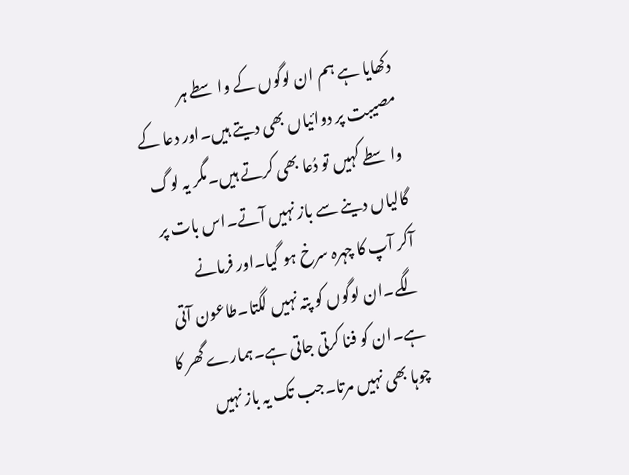دکھایا ہے ہم ان لوگوں کے واسطے ہر مصیبت پر دوائیاں بھی دیتے ہیں۔اور دعا کے واسطے کہیں تو دُعا بھی کرتے ہیں۔مگر یہ لوگ گالیاں دینے سے باز نہیں آتے۔اس بات پر آکر آپ کا چہرہ سرخ ہو گیا۔اور فرمانے لگے۔ان لوگوں کو پتہ نہیں لگتا۔طاعون آتی ہے۔ان کو فنا کرتی جاتی ہے۔ہمارے گھر کا چوہا بھی نہیں مرتا۔جب تک یہ باز نہیں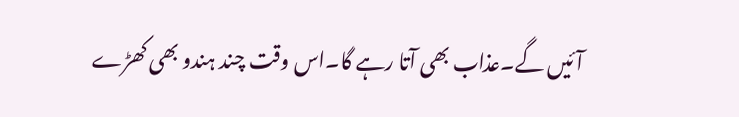آئیں گے۔عذاب بھی آتا رہے گا۔اس وقت چند ہندو بھی کھڑے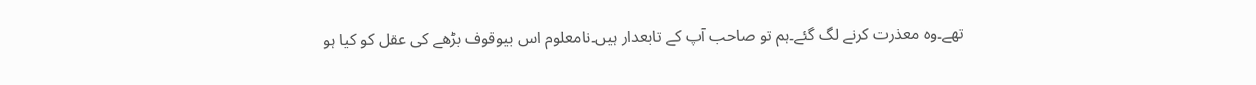تھے۔وہ معذرت کرنے لگ گئے۔ہم تو صاحب آپ کے تابعدار ہیں۔نامعلوم اس بیوقوف بڑھے کی عقل کو کیا ہو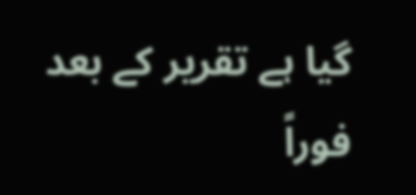گیا ہے تقریر کے بعد فوراً